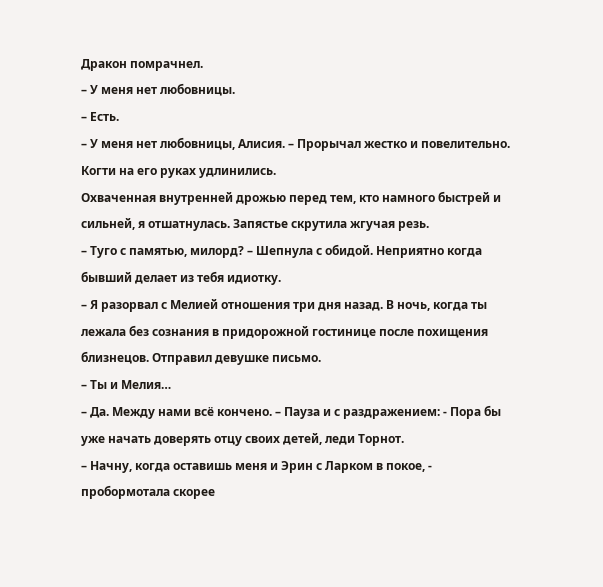Дракон помрачнел.
– У меня нет любовницы.
– Есть.
– У меня нет любовницы, Алисия. – Прорычал жестко и повелительно. Когти на его руках удлинились.
Охваченная внутренней дрожью перед тем, кто намного быстрей и сильней, я отшатнулась. Запястье скрутила жгучая резь.
– Туго с памятью, милорд? – Шепнула с обидой. Неприятно когда бывший делает из тебя идиотку.
– Я разорвал с Мелией отношения три дня назад. В ночь, когда ты лежала без сознания в придорожной гостинице после похищения близнецов. Отправил девушке письмо.
– Ты и Мелия…
– Да. Между нами всё кончено. – Пауза и с раздражением: - Пора бы уже начать доверять отцу своих детей, леди Торнот.
– Начну, когда оставишь меня и Эрин с Ларком в покое, - пробормотала скорее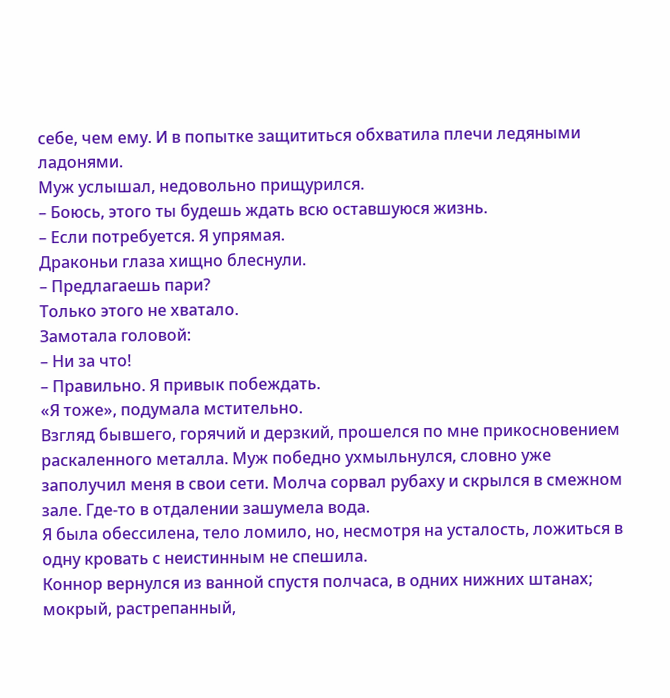себе, чем ему. И в попытке защититься обхватила плечи ледяными ладонями.
Муж услышал, недовольно прищурился.
– Боюсь, этого ты будешь ждать всю оставшуюся жизнь.
– Если потребуется. Я упрямая.
Драконьи глаза хищно блеснули.
– Предлагаешь пари?
Только этого не хватало.
Замотала головой:
– Ни за что!
– Правильно. Я привык побеждать.
«Я тоже», подумала мстительно.
Взгляд бывшего, горячий и дерзкий, прошелся по мне прикосновением раскаленного металла. Муж победно ухмыльнулся, словно уже заполучил меня в свои сети. Молча сорвал рубаху и скрылся в смежном зале. Где-то в отдалении зашумела вода.
Я была обессилена, тело ломило, но, несмотря на усталость, ложиться в одну кровать с неистинным не спешила.
Коннор вернулся из ванной спустя полчаса, в одних нижних штанах; мокрый, растрепанный,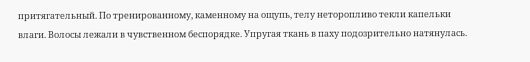притягательный. По тренированному, каменному на ощупь, телу неторопливо текли капельки влаги. Волосы лежали в чувственном беспорядке. Упругая ткань в паху подозрительно натянулась.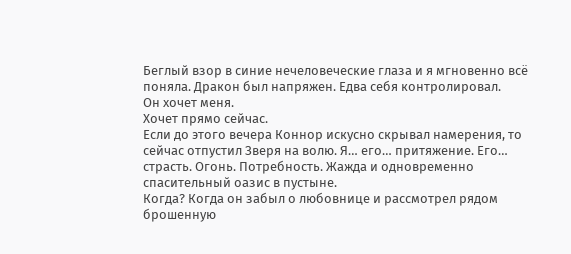Беглый взор в синие нечеловеческие глаза и я мгновенно всё поняла. Дракон был напряжен. Едва себя контролировал.
Он хочет меня.
Хочет прямо сейчас.
Если до этого вечера Коннор искусно скрывал намерения, то сейчас отпустил Зверя на волю. Я… его… притяжение. Его… страсть. Огонь. Потребность. Жажда и одновременно спасительный оазис в пустыне.
Когда? Когда он забыл о любовнице и рассмотрел рядом брошенную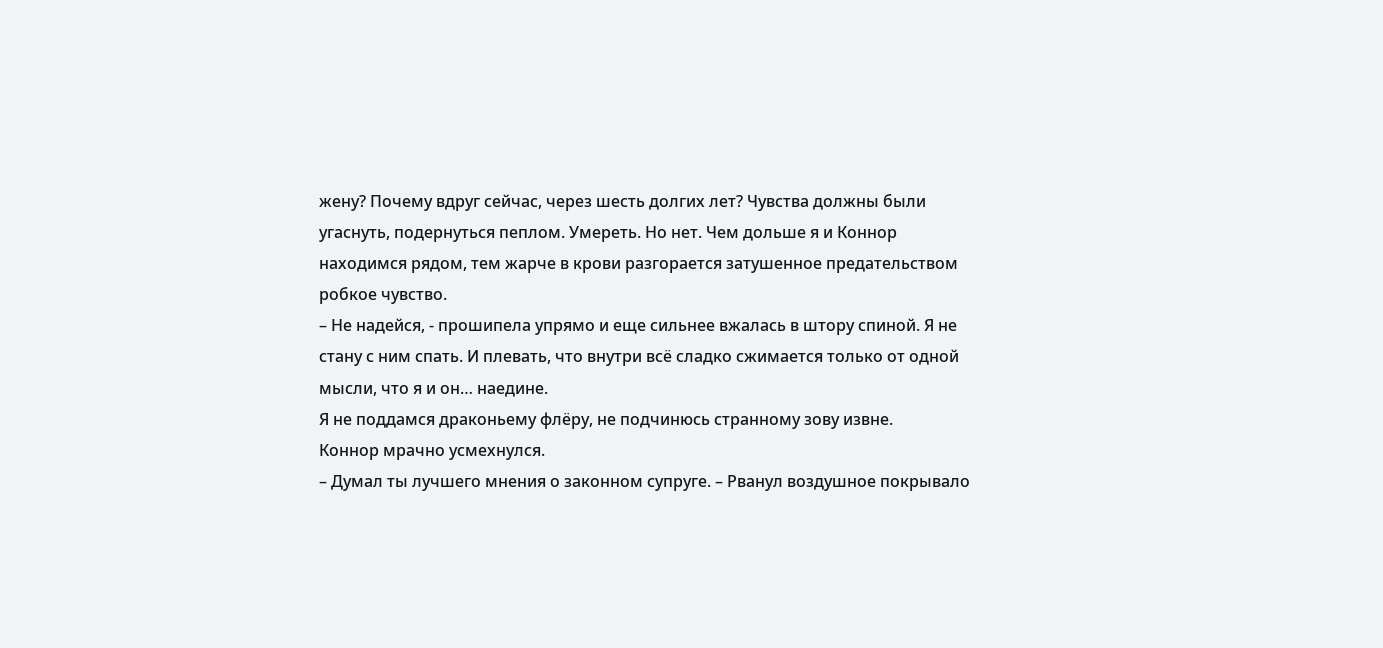жену? Почему вдруг сейчас, через шесть долгих лет? Чувства должны были угаснуть, подернуться пеплом. Умереть. Но нет. Чем дольше я и Коннор находимся рядом, тем жарче в крови разгорается затушенное предательством робкое чувство.
– Не надейся, - прошипела упрямо и еще сильнее вжалась в штору спиной. Я не стану с ним спать. И плевать, что внутри всё сладко сжимается только от одной мысли, что я и он… наедине.
Я не поддамся драконьему флёру, не подчинюсь странному зову извне.
Коннор мрачно усмехнулся.
– Думал ты лучшего мнения о законном супруге. – Рванул воздушное покрывало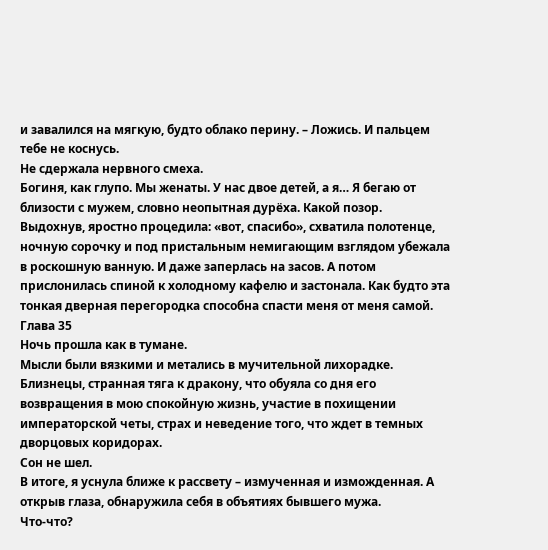и завалился на мягкую, будто облако перину. – Ложись. И пальцем тебе не коснусь.
Не сдержала нервного смеха.
Богиня, как глупо. Мы женаты. У нас двое детей, а я… Я бегаю от близости с мужем, словно неопытная дурёха. Какой позор.
Выдохнув, яростно процедила: «вот, спасибо», схватила полотенце, ночную сорочку и под пристальным немигающим взглядом убежала в роскошную ванную. И даже заперлась на засов. А потом прислонилась спиной к холодному кафелю и застонала. Как будто эта тонкая дверная перегородка способна спасти меня от меня самой.
Глава 35
Ночь прошла как в тумане.
Мысли были вязкими и метались в мучительной лихорадке. Близнецы, странная тяга к дракону, что обуяла со дня его возвращения в мою спокойную жизнь, участие в похищении императорской четы, страх и неведение того, что ждет в темных дворцовых коридорах.
Сон не шел.
В итоге, я уснула ближе к рассвету – измученная и изможденная. А открыв глаза, обнаружила себя в объятиях бывшего мужа.
Что-что?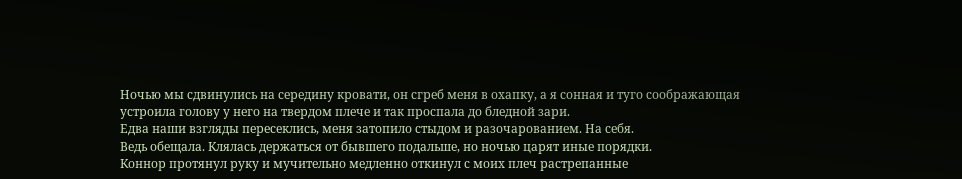Ночью мы сдвинулись на середину кровати, он сгреб меня в охапку, а я сонная и туго соображающая устроила голову у него на твердом плече и так проспала до бледной зари.
Едва наши взгляды пересеклись, меня затопило стыдом и разочарованием. На себя.
Ведь обещала. Клялась держаться от бывшего подальше, но ночью царят иные порядки.
Коннор протянул руку и мучительно медленно откинул с моих плеч растрепанные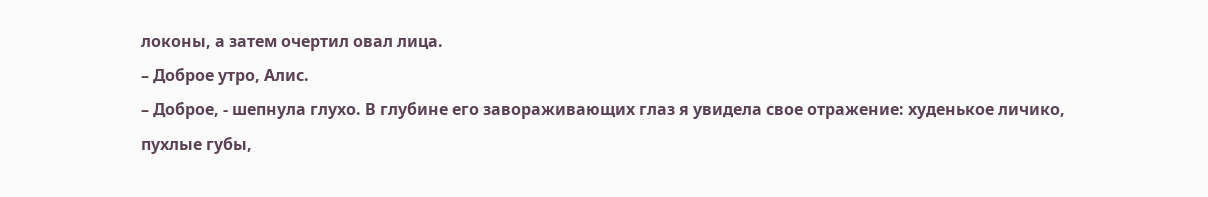локоны, а затем очертил овал лица.
– Доброе утро, Алис.
– Доброе, - шепнула глухо. В глубине его завораживающих глаз я увидела свое отражение: худенькое личико, пухлые губы,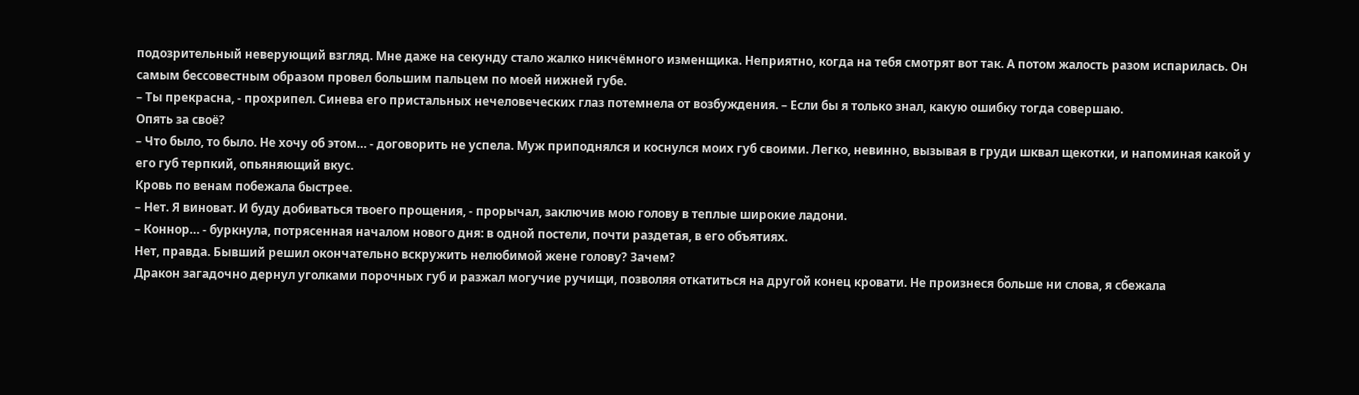подозрительный неверующий взгляд. Мне даже на секунду стало жалко никчёмного изменщика. Неприятно, когда на тебя смотрят вот так. А потом жалость разом испарилась. Он самым бессовестным образом провел большим пальцем по моей нижней губе.
– Ты прекрасна, - прохрипел. Синева его пристальных нечеловеческих глаз потемнела от возбуждения. – Если бы я только знал, какую ошибку тогда совершаю.
Опять за своё?
– Что было, то было. Не хочу об этом… - договорить не успела. Муж приподнялся и коснулся моих губ своими. Легко, невинно, вызывая в груди шквал щекотки, и напоминая какой у его губ терпкий, опьяняющий вкус.
Кровь по венам побежала быстрее.
– Нет. Я виноват. И буду добиваться твоего прощения, - прорычал, заключив мою голову в теплые широкие ладони.
– Коннор… - буркнула, потрясенная началом нового дня: в одной постели, почти раздетая, в его объятиях.
Нет, правда. Бывший решил окончательно вскружить нелюбимой жене голову? Зачем?
Дракон загадочно дернул уголками порочных губ и разжал могучие ручищи, позволяя откатиться на другой конец кровати. Не произнеся больше ни слова, я сбежала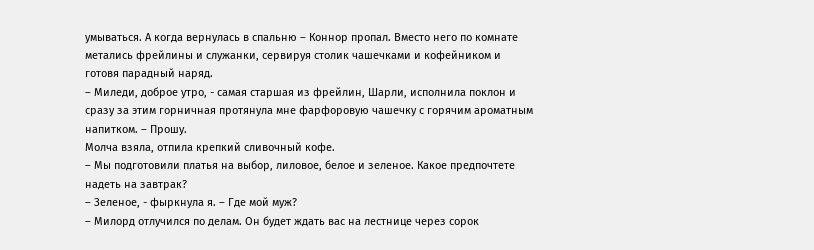умываться. А когда вернулась в спальню – Коннор пропал. Вместо него по комнате метались фрейлины и служанки, сервируя столик чашечками и кофейником и готовя парадный наряд.
– Миледи, доброе утро, - самая старшая из фрейлин, Шарли, исполнила поклон и сразу за этим горничная протянула мне фарфоровую чашечку с горячим ароматным напитком. – Прошу.
Молча взяла, отпила крепкий сливочный кофе.
– Мы подготовили платья на выбор, лиловое, белое и зеленое. Какое предпочтете надеть на завтрак?
– Зеленое, - фыркнула я. – Где мой муж?
– Милорд отлучился по делам. Он будет ждать вас на лестнице через сорок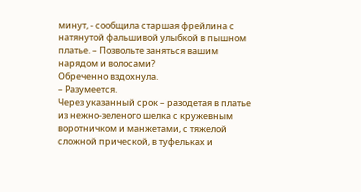минут, - сообщила старшая фрейлина с натянутой фальшивой улыбкой в пышном платье. – Позвольте заняться вашим нарядом и волосами?
Обреченно вздохнула.
– Разумеется.
Через указанный срок – разодетая в платье из нежно-зеленого шелка с кружевным воротничком и манжетами, с тяжелой сложной прической, в туфельках и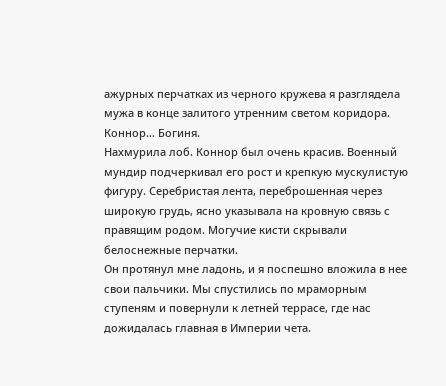ажурных перчатках из черного кружева я разглядела мужа в конце залитого утренним светом коридора.
Коннор… Богиня.
Нахмурила лоб. Коннор был очень красив. Военный мундир подчеркивал его рост и крепкую мускулистую фигуру. Серебристая лента, переброшенная через широкую грудь, ясно указывала на кровную связь с правящим родом. Могучие кисти скрывали белоснежные перчатки.
Он протянул мне ладонь, и я поспешно вложила в нее свои пальчики. Мы спустились по мраморным ступеням и повернули к летней террасе, где нас дожидалась главная в Империи чета.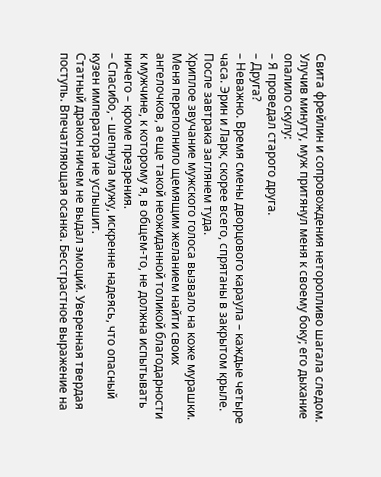Свита фрейлин и сопровождения неторопливо шагала следом.
Улучив минуту, муж притянул меня к своему боку; его дыхание опалило скулу:
– Я проведал старого друга.
– Друга?
– Неважно. Время смены дворцового караула – каждые четыре часа. Эрин и Ларк, скорее всего, спрятаны в закрытом крыле. После завтрака заглянем туда.
Хриплое звучание мужского голоса вызвало на коже мурашки. Меня переполнило щемящим желанием найти своих ангелочков, а еще такой неожиданной толикой благодарности к мужчине, к которому я, в общем-то, не должна испытывать ничего – кроме презрения.
– Спасибо, - шепнула мужу, искренне надеясь, что опасный кузен императора не услышит.
Статный дракон ничем не выдал эмоций. Уверенная твердая поступь. Впечатляющая осанка. Бесстрастное выражение на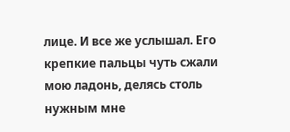лице. И все же услышал. Его крепкие пальцы чуть сжали мою ладонь, делясь столь нужным мне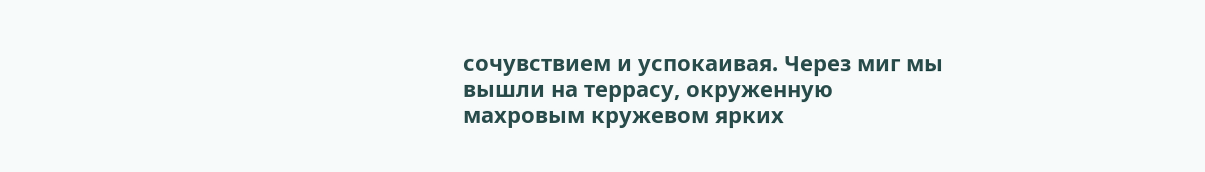сочувствием и успокаивая. Через миг мы вышли на террасу, окруженную махровым кружевом ярких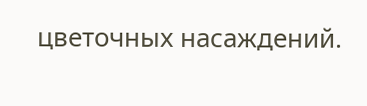цветочных насаждений.